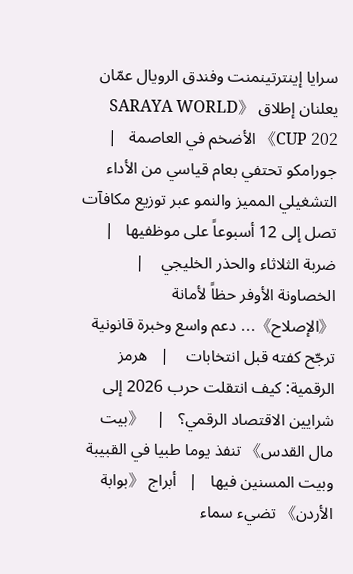سرايا إينترتينمنت وفندق الرويال عمّان يعلنان إطلاق 《SARAYA WORLD CUP 202》 الأضخم في العاصمة   |   جورامكو تحتفي بعام قياسي من الأداء التشغيلي المميز والنمو عبر توزيع مكافآت تصل إلى 12 أسبوعاً على موظفيها   |   ضربة الثلاثاء والحذر الخليجي    |   الخصاونة الأوفر حظاً لأمانة 《الإصلاح》... دعم واسع وخبرة قانونية ترجّح كفته قبل انتخابات    |   هرمز الرقمية: كيف انتقلت حرب 2026 إلى شرايين الاقتصاد الرقمي؟   |   《بيت مال القدس》 تنفذ يوما طبيا في القبيبة وبيت المسنين فيها   |   أبراج 《بوابة الأردن》 تضيء سماء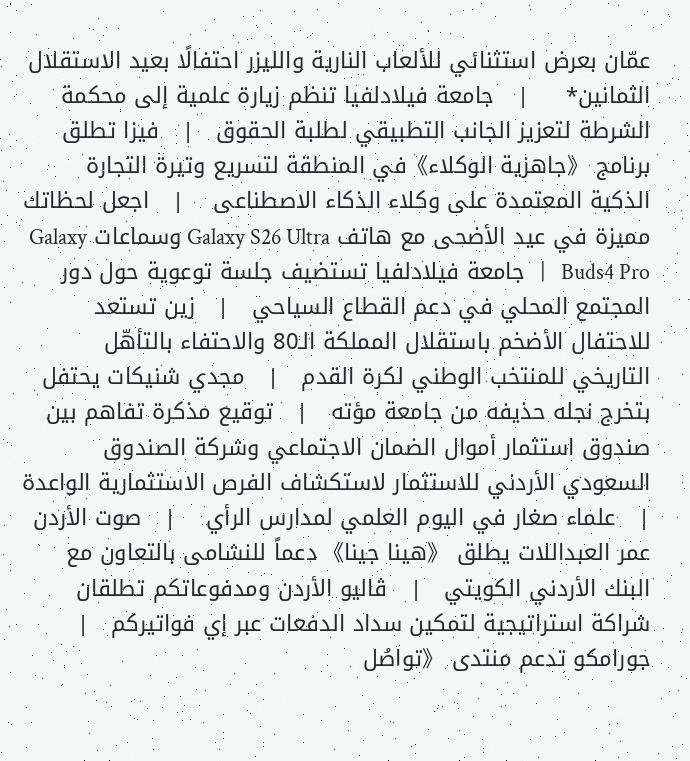عمّان بعرض استثنائي للألعاب النارية والليزر احتفالًا بعيد الاستقلال الثمانين*     |   جامعة فيلادلفيا تنظم زيارة علمية إلى محكمة الشرطة لتعزيز الجانب التطبيقي لطلبة الحقوق   |   فيزا تطلق برنامج 《جاهزية الوكلاء》في المنطقة لتسريع وتيرة التجارة الذكية المعتمدة على وكلاء الذكاء الاصطناعى    |   اجعل لحظاتك مميزة في عيد الأضحى مع هاتف Galaxy S26 Ultra وسماعات Galaxy Buds4 Pro   |   جامعة فيلادلفيا تستضيف جلسة توعوية حول دور المجتمع المحلي في دعم القطاع السياحي   |   زين تستعد للاحتفال الأضخم باستقلال المملكة الـ80 والاحتفاء بالتأهّل التاريخي للمنتخب الوطني لكرة القدم   |   مجدي شنيكات يحتفل بتخرج نجله حذيفه من جامعة مؤته   |   توقيع مذكرة تفاهم بين صندوق استثمار أموال الضمان الاجتماعي وشركة الصندوق السعودي الأردني للاستثمار لاستكشاف الفرص الاستثمارية الواعدة   |   علماء صغار في اليوم العلمي لمدارس الرأي    |   صوت الأردن عمر العبداللات يطلق 《هينا جينا》 دعماً للنشامى بالتعاون مع البنك الأردني الكويتي   |   ڤاليو الأردن ومدفوعاتكم تطلقان شراكة استراتيجية لتمكين سداد الدفعات عبر إي فواتيركم   |   جورامكو تدعم منتدى 《تواصُل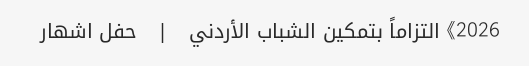2026》 التزاماً بتمكين الشباب الأردني   |   حفل اشهار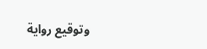وتوقيع رواية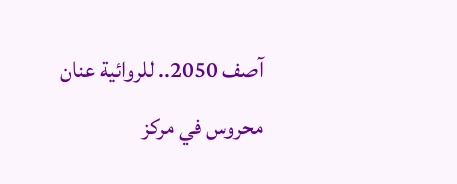آصف 2050.. للروائية عنان محروس في مركز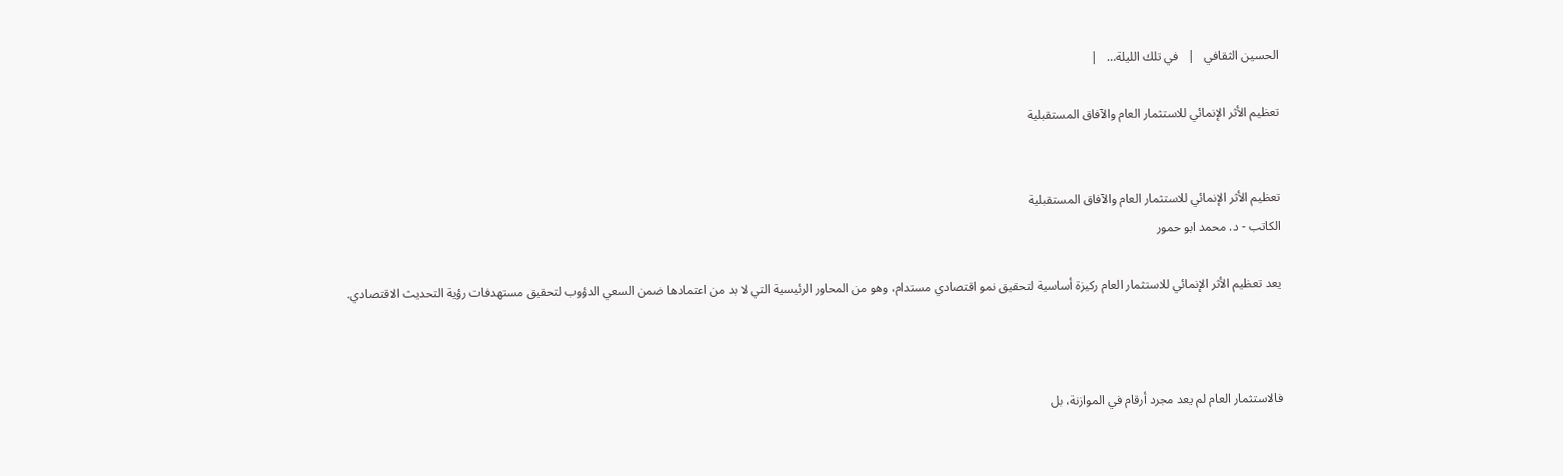الحسين الثقافي   |   في تلك الليلة…   |

تعظيم الأثر الإنمائي للاستثمار العام والآفاق المستقبلية


تعظيم الأثر الإنمائي للاستثمار العام والآفاق المستقبلية
الكاتب - د. محمد ابو حمور

يعد تعظيم الأثر الإنمائي للاستثمار العام ركيزة أساسية لتحقيق نمو اقتصادي مستدام، وهو من المحاور الرئيسية التي لا بد من اعتمادها ضمن السعي الدؤوب لتحقيق مستهدفات رؤية التحديث الاقتصادي.



فالاستثمار العام لم يعد مجرد أرقام في الموازنة، بل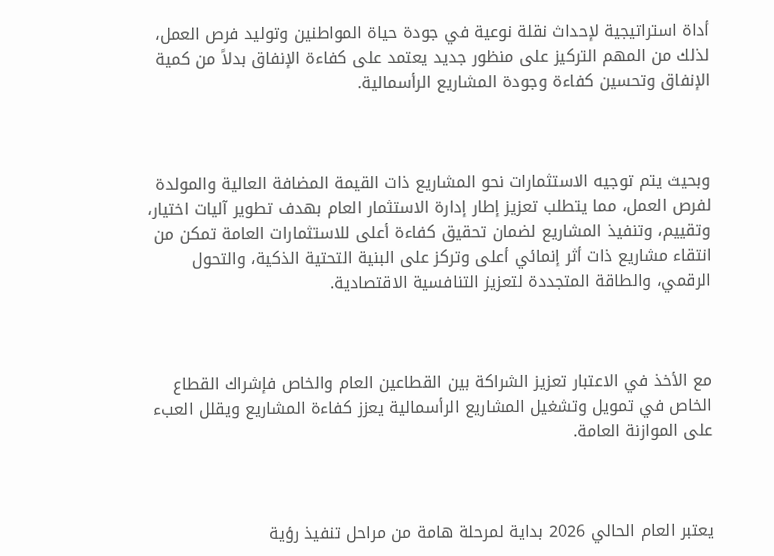أداة استراتيجية لإحداث نقلة نوعية في جودة حياة المواطنين وتوليد فرص العمل، لذلك من المهم التركيز على منظور جديد يعتمد على كفاءة الإنفاق بدلاً من كمية الإنفاق وتحسين كفاءة وجودة المشاريع الرأسمالية.



وبحيث يتم توجيه الاستثمارات نحو المشاريع ذات القيمة المضافة العالية والمولدة لفرص العمل، مما يتطلب تعزيز إطار إدارة الاستثمار العام بهدف تطوير آليات اختيار، وتقييم، وتنفيذ المشاريع لضمان تحقيق كفاءة أعلى للاستثمارات العامة تمكن من انتقاء مشاريع ذات أثر إنمائي أعلى وتركز على البنية التحتية الذكية، والتحول الرقمي، والطاقة المتجددة لتعزيز التنافسية الاقتصادية.



مع الأخذ في الاعتبار تعزيز الشراكة بين القطاعين العام والخاص فإشراك القطاع الخاص في تمويل وتشغيل المشاريع الرأسمالية يعزز كفاءة المشاريع ويقلل العبء على الموازنة العامة.



يعتبر العام الحالي 2026 بداية لمرحلة هامة من مراحل تنفيذ رؤية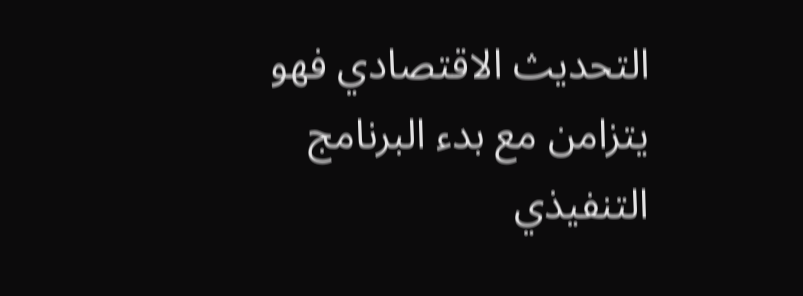التحديث الاقتصادي فهو يتزامن مع بدء البرنامج التنفيذي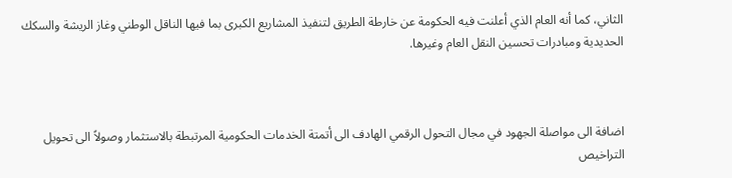الثاني، كما أنه العام الذي أعلنت فيه الحكومة عن خارطة الطريق لتنفيذ المشاريع الكبرى بما فيها الناقل الوطني وغاز الريشة والسكك الحديدية ومبادرات تحسين النقل العام وغيرها.



اضافة الى مواصلة الجهود في مجال التحول الرقمي الهادف الى أتمتة الخدمات الحكومية المرتبطة بالاستثمار وصولاً الى تحويل التراخيص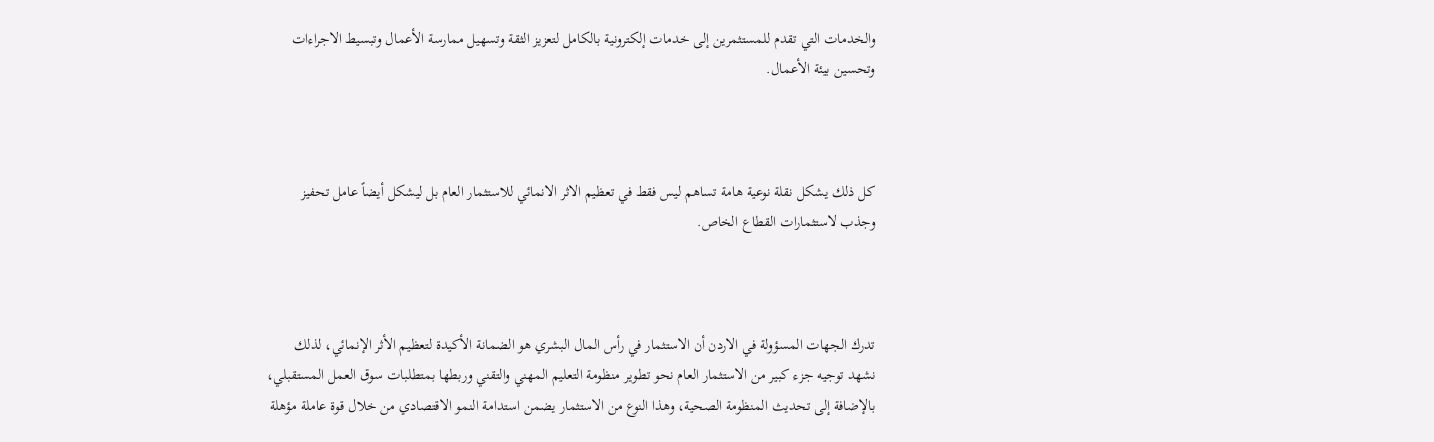والخدمات التي تقدم للمستثمرين إلى خدمات إلكترونية بالكامل لتعزيز الثقة وتسهيل ممارسة الأعمال وتبسيط الاجراءات وتحسين بيئة الأعمال.



كل ذلك يشكل نقلة نوعية هامة تساهم ليس فقط في تعظيم الاثر الانمائي للاستثمار العام بل ليشكل أيضاً عامل تحفيز وجذب لاستثمارات القطاع الخاص.



تدرك الجهات المسؤولة في الاردن أن الاستثمار في رأس المال البشري هو الضمانة الأكيدة لتعظيم الأثر الإنمائي، لذلك نشهد توجيه جزء كبير من الاستثمار العام نحو تطوير منظومة التعليم المهني والتقني وربطها بمتطلبات سوق العمل المستقبلي، بالإضافة إلى تحديث المنظومة الصحية، وهذا النوع من الاستثمار يضمن استدامة النمو الاقتصادي من خلال قوة عاملة مؤهلة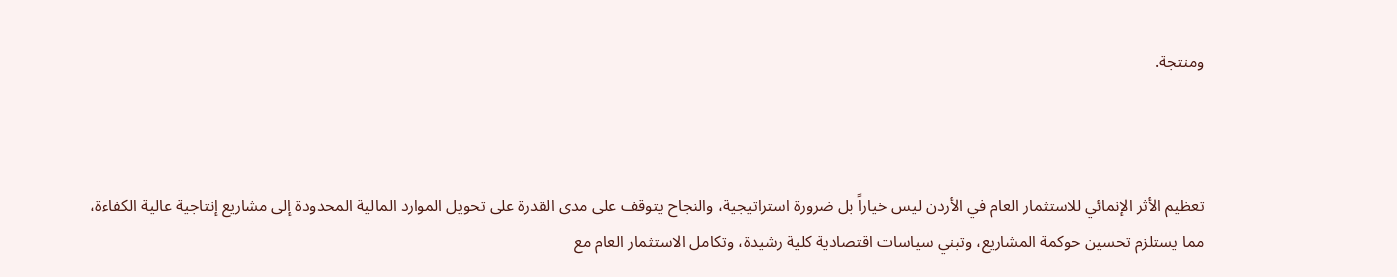ومنتجة.



تعظيم الأثر الإنمائي للاستثمار العام في الأردن ليس خياراً بل ضرورة استراتيجية، والنجاح يتوقف على مدى القدرة على تحويل الموارد المالية المحدودة إلى مشاريع إنتاجية عالية الكفاءة، مما يستلزم تحسين حوكمة المشاريع، وتبني سياسات اقتصادية كلية رشيدة، وتكامل الاستثمار العام مع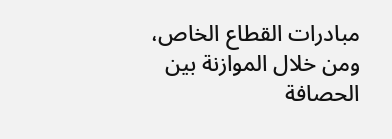مبادرات القطاع الخاص، ومن خلال الموازنة بين الحصافة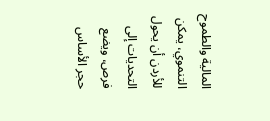المالية والطموح التنموي، يمكن للأردن أن يحول التحديات إلى فرص، ويضع حجر الأساس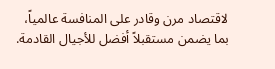لاقتصاد مرن وقادر على المنافسة عالمياً، بما يضمن مستقبلاً أفضل للأجيال القادمة.